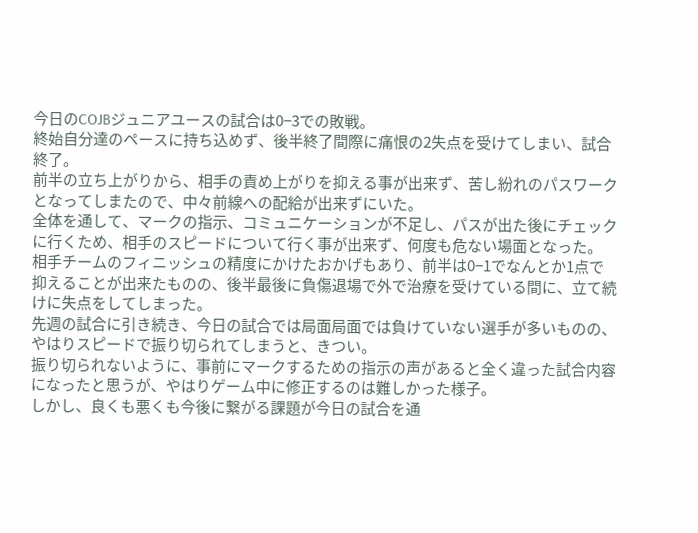今日のCOJBジュニアユースの試合は0−3での敗戦。
終始自分達のペースに持ち込めず、後半終了間際に痛恨の2失点を受けてしまい、試合終了。
前半の立ち上がりから、相手の責め上がりを抑える事が出来ず、苦し紛れのパスワークとなってしまたので、中々前線への配給が出来ずにいた。
全体を通して、マークの指示、コミュニケーションが不足し、パスが出た後にチェックに行くため、相手のスピードについて行く事が出来ず、何度も危ない場面となった。
相手チームのフィニッシュの精度にかけたおかげもあり、前半は0−1でなんとか1点で抑えることが出来たものの、後半最後に負傷退場で外で治療を受けている間に、立て続けに失点をしてしまった。
先週の試合に引き続き、今日の試合では局面局面では負けていない選手が多いものの、やはりスピードで振り切られてしまうと、きつい。
振り切られないように、事前にマークするための指示の声があると全く違った試合内容になったと思うが、やはりゲーム中に修正するのは難しかった様子。
しかし、良くも悪くも今後に繋がる課題が今日の試合を通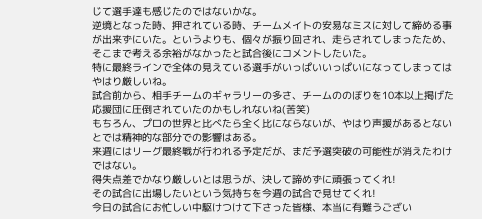じて選手達も感じたのではないかな。
逆境となった時、押されている時、チームメイトの安易なミスに対して締める事が出来ずにいた。というよりも、個々が振り回され、走らされてしまったため、そこまで考える余裕がなかったと試合後にコメントしたいた。
特に最終ラインで全体の見えている選手がいっぱいいっぱいになってしまってはやはり厳しいね。
試合前から、相手チームのギャラリーの多さ、チームののぼりを10本以上掲げた応援団に圧倒されていたのかもしれないね(苦笑)
もちろん、プロの世界と比べたら全く比にならないが、やはり声援があるとないとでは精神的な部分での影響はある。
来週にはリーグ最終戦が行われる予定だが、まだ予選突破の可能性が消えたわけではない。
得失点差でかなり厳しいとは思うが、決して諦めずに頑張ってくれ!
その試合に出場したいという気持ちを今週の試合で見せてくれ!
今日の試合にお忙しい中駆けつけて下さった皆様、本当に有難うござい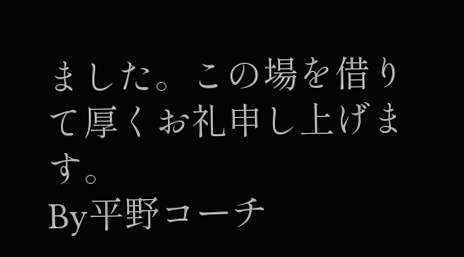ました。この場を借りて厚くお礼申し上げます。
By平野コーチ